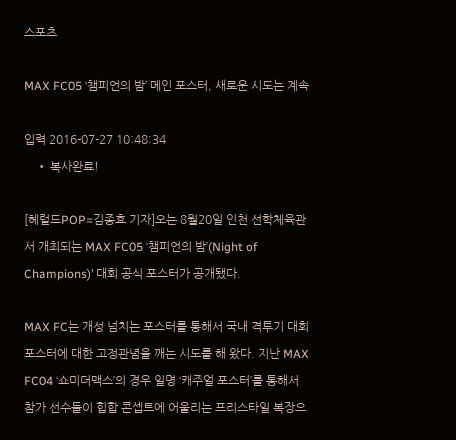스포츠

MAX FC05 ‘챔피언의 밤’ 메인 포스터, 새로운 시도는 계속

입력 2016-07-27 10:48:34
    • 복사완료!

[헤럴드POP=김종효 기자]오는 8월20일 인천 선학체육관서 개최되는 MAX FC05 ‘챔피언의 밤’(Night of Champions)’ 대회 공식 포스터가 공개됐다.

MAX FC는 개성 넘치는 포스터를 통해서 국내 격투기 대회 포스터에 대한 고정관념을 깨는 시도를 해 왔다. 지난 MAX FC04 ‘쇼미더맥스’의 경우 일명 ‘캐주얼 포스터’를 통해서 참가 선수들이 힙합 콘셉트에 어울리는 프리스타일 복장으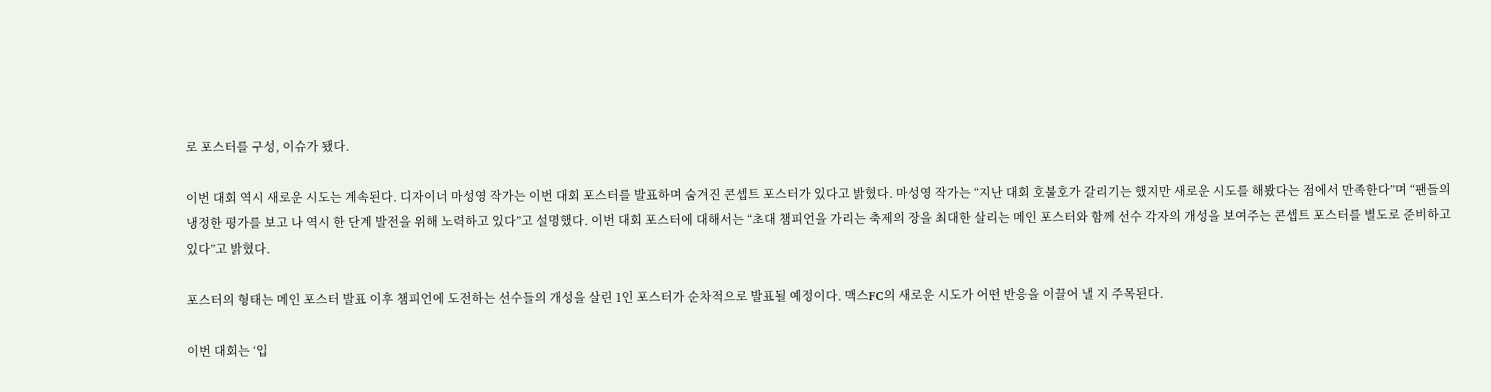로 포스터를 구성, 이슈가 됐다.

이번 대회 역시 새로운 시도는 계속된다. 디자이너 마성영 작가는 이번 대회 포스터를 발표하며 숨겨진 콘셉트 포스터가 있다고 밝혔다. 마성영 작가는 “지난 대회 호불호가 갈리기는 했지만 새로운 시도를 해봤다는 점에서 만족한다”며 “팬들의 냉정한 평가를 보고 나 역시 한 단계 발전을 위해 노력하고 있다”고 설명했다. 이번 대회 포스터에 대해서는 “초대 챔피언을 가리는 축제의 장을 최대한 살리는 메인 포스터와 함께 선수 각자의 개성을 보여주는 콘셉트 포스터를 별도로 준비하고 있다”고 밝혔다.

포스터의 형태는 메인 포스터 발표 이후 챔피언에 도전하는 선수들의 개성을 살린 1인 포스터가 순차적으로 발표될 예정이다. 맥스FC의 새로운 시도가 어떤 반응을 이끌어 낼 지 주목된다.

이번 대회는 ‘입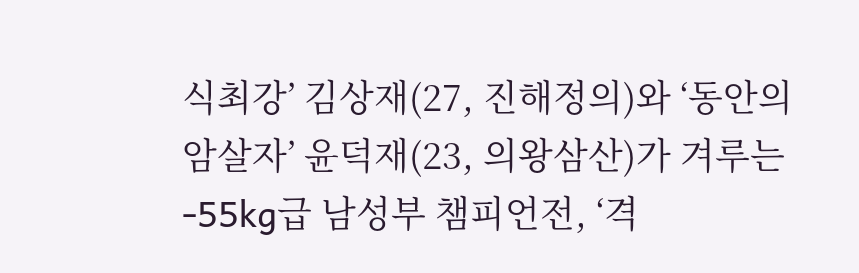식최강’ 김상재(27, 진해정의)와 ‘동안의 암살자’ 윤덕재(23, 의왕삼산)가 겨루는 -55kg급 남성부 챔피언전, ‘격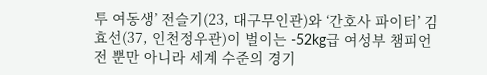투 여동생’ 전슬기(23, 대구무인관)와 ‘간호사 파이터’ 김효선(37, 인천정우관)이 벌이는 -52kg급 여성부 챔피언전 뿐만 아니라 세계 수준의 경기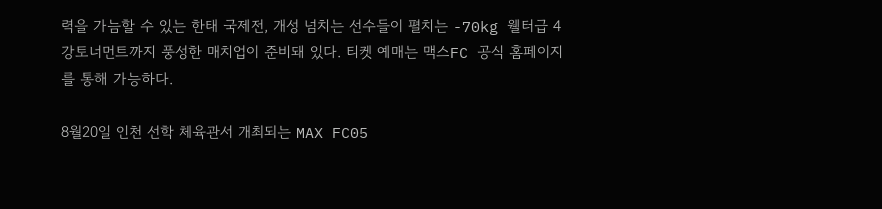력을 가늠할 수 있는 한태 국제전, 개성 넘치는 선수들이 펼치는 -70kg 웰터급 4강토너먼트까지 풍성한 매치업이 준비돼 있다. 티켓 예매는 맥스FC 공식 홈페이지를 통해 가능하다.

8월20일 인천 선학 체육관서 개최되는 MAX FC05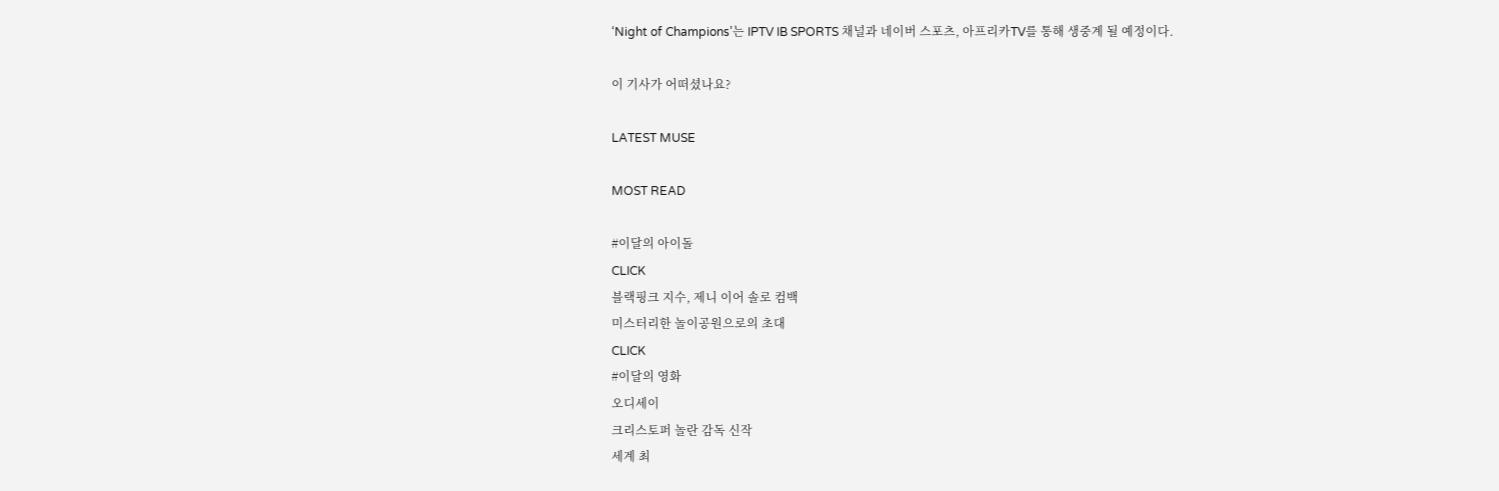‘Night of Champions’는 IPTV IB SPORTS 채널과 네이버 스포츠, 아프리카TV를 통해 생중계 될 예정이다.

이 기사가 어떠셨나요?

LATEST MUSE

MOST READ

#이달의 아이돌
CLICK
블랙핑크 지수, 제니 이어 솔로 컴백
미스터리한 놀이공원으로의 초대
CLICK
#이달의 영화
오디세이
크리스토퍼 놀란 감독 신작
세계 최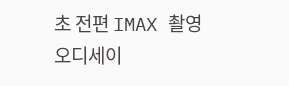초 전편 IMAX 촬영
오디세이